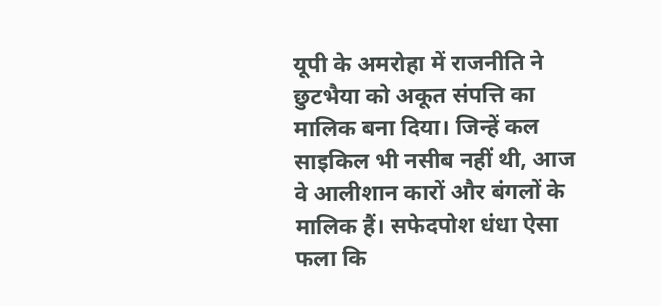यूपी के अमरोहा में राजनीति ने छुटभैया को अकूत संपत्ति का मालिक बना दिया। जिन्हें कल साइकिल भी नसीब नहीं थी, आज वे आलीशान कारों और बंगलों के मालिक हैं। सफेदपोश धंधा ऐसा फला कि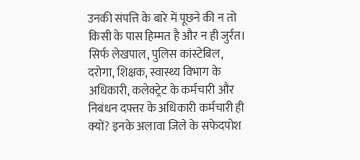उनकी संपत्ति के बारे में पूछने की न तो किसी के पास हिम्मत है और न ही जुर्रत।
सिर्फ लेखपाल, पुलिस कांस्टेबिल, दरोगा, शिक्षक, स्वास्थ्य विभाग के अधिकारी, कलेक्ट्रेट के कर्मचारी और निबंधन दफ्तर के अधिकारी कर्मचारी ही क्यों? इनके अलावा जिले के सफेदपोश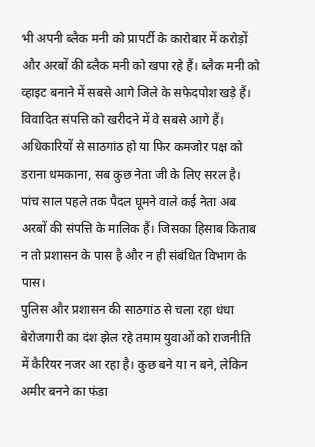भी अपनी ब्लैक मनी को प्रापर्टी के कारोबार में करोड़ों और अरबों की ब्लैक मनी को खपा रहे हैं। ब्लैक मनी को व्हाइट बनाने में सबसे आगे जिले के सफेदपोश खड़े हैं। विवादित संपत्ति को खरीदने में वे सबसे आगे हैं।
अधिकारियों से साठगांठ हो या फिर कमजोर पक्ष को डराना धमकाना, सब कुछ नेता जी के लिए सरल है। पांच साल पहले तक पैदल घूमने वाले कई नेता अब अरबों की संपत्ति के मालिक हैं। जिसका हिसाब किताब न तो प्रशासन के पास है और न ही संबंधित विभाग के पास।
पुलिस और प्रशासन की साठगांठ से चला रहा धंधा
बेरोजगारी का दंश झेल रहे तमाम युवाओं को राजनीति में कैरियर नजर आ रहा है। कुछ बने या न बने, लेकिन अमीर बनने का फंडा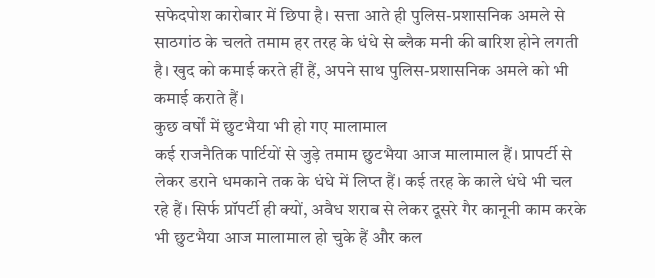सफेदपोश कारोबार में छिपा है। सत्ता आते ही पुलिस-प्रशासनिक अमले से साठगांठ के चलते तमाम हर तरह के धंधे से ब्लैक मनी की बारिश होने लगती है। खुद को कमाई करते हीं हैं, अपने साथ पुलिस-प्रशासनिक अमले को भी कमाई कराते हैं।
कुछ वर्षों में छुटभैया भी हो गए मालामाल
कई राजनैतिक पार्टियों से जुड़े तमाम छुटभैया आज मालामाल हैं। प्रापर्टी से लेकर डराने धमकाने तक के धंधे में लिप्त हैं। कई तरह के काले धंधे भी चल रहे हैं। सिर्फ प्रॉपर्टी ही क्यों, अवैध शराब से लेकर दूसरे गैर कानूनी काम करके भी छुटभैया आज मालामाल हो चुके हैं और कल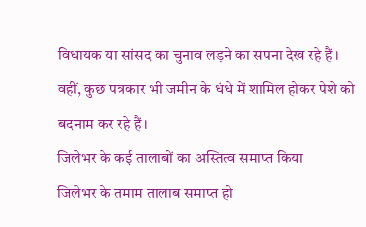विधायक या सांसद का चुनाव लड़ने का सपना देख रहे हैं। वहीं, कुछ पत्रकार भी जमीन के धंधे में शामिल होकर पेशे को बदनाम कर रहे हैं।
जिलेभर के कई तालाबों का अस्तित्व समाप्त किया
जिलेभर के तमाम तालाब समाप्त हो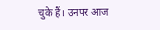चुके हैं। उनपर आज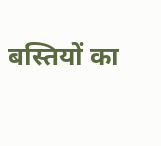बस्तियों का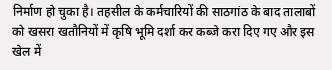निर्माण हो चुका है। तहसील के कर्मचारियों की साठगांठ के बाद तालाबों को खसरा खतौनियों में कृषि भूमि दर्शा कर कब्जे करा दिए गए और इस खेल में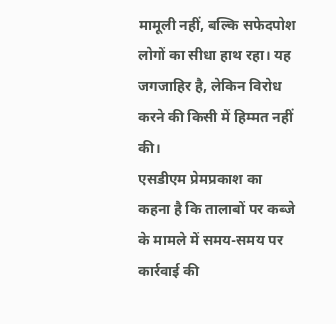मामूली नहीं, बल्कि सफेदपोश लोगों का सीधा हाथ रहा। यह जगजाहिर है, लेकिन विरोध करने की किसी में हिम्मत नहीं की।
एसडीएम प्रेमप्रकाश का कहना है कि तालाबों पर कब्जे के मामले में समय-समय पर कार्रवाई की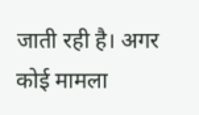जाती रही है। अगर कोई मामला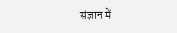संज्ञान में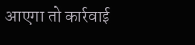आएगा तो कार्रवाई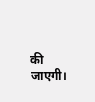की जाएगी।